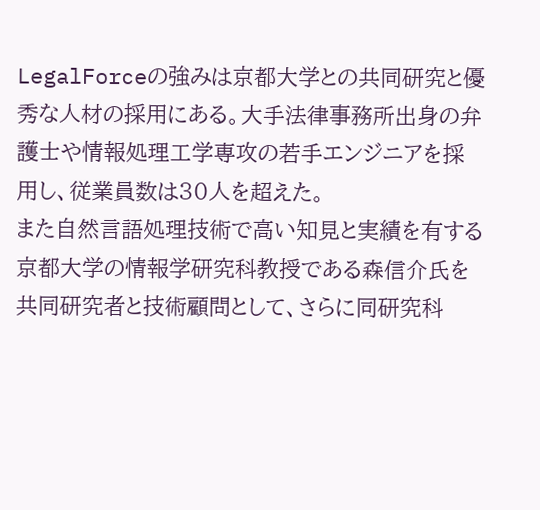LegalForceの強みは京都大学との共同研究と優秀な人材の採用にある。大手法律事務所出身の弁護士や情報処理工学専攻の若手エンジニアを採用し、従業員数は30人を超えた。
また自然言語処理技術で高い知見と実績を有する京都大学の情報学研究科教授である森信介氏を共同研究者と技術顧問として、さらに同研究科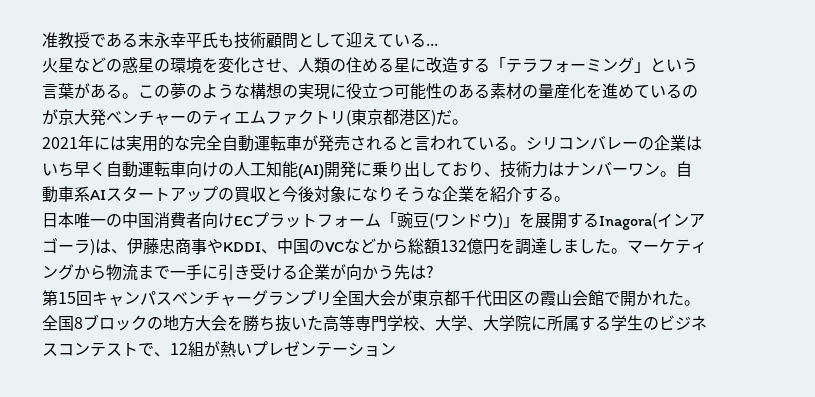准教授である末永幸平氏も技術顧問として迎えている...
火星などの惑星の環境を変化させ、人類の住める星に改造する「テラフォーミング」という言葉がある。この夢のような構想の実現に役立つ可能性のある素材の量産化を進めているのが京大発ベンチャーのティエムファクトリ(東京都港区)だ。
2021年には実用的な完全自動運転車が発売されると言われている。シリコンバレーの企業はいち早く自動運転車向けの人工知能(AI)開発に乗り出しており、技術力はナンバーワン。自動車系AIスタートアップの買収と今後対象になりそうな企業を紹介する。
日本唯一の中国消費者向けECプラットフォーム「豌豆(ワンドウ)」を展開するInagora(インアゴーラ)は、伊藤忠商事やKDDI、中国のVCなどから総額132億円を調達しました。マーケティングから物流まで一手に引き受ける企業が向かう先は?
第15回キャンパスベンチャーグランプリ全国大会が東京都千代田区の霞山会館で開かれた。全国8ブロックの地方大会を勝ち抜いた高等専門学校、大学、大学院に所属する学生のビジネスコンテストで、12組が熱いプレゼンテーション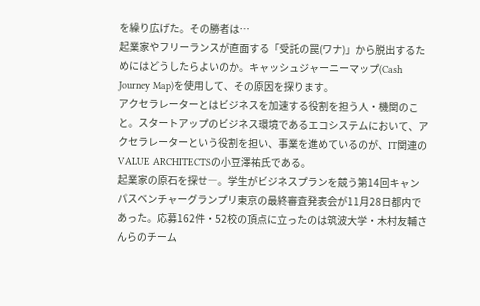を繰り広げた。その勝者は…
起業家やフリーランスが直面する「受託の罠(ワナ)」から脱出するためにはどうしたらよいのか。キャッシュジャーニーマップ(Cash Journey Map)を使用して、その原因を探ります。
アクセラレーターとはビジネスを加速する役割を担う人・機関のこと。スタートアップのビジネス環境であるエコシステムにおいて、アクセラレーターという役割を担い、事業を進めているのが、IT関連のVALUE ARCHITECTSの小豆澤祐氏である。
起業家の原石を探せ―。学生がビジネスプランを競う第14回キャンパスベンチャーグランプリ東京の最終審査発表会が11月28日都内であった。応募162件・52校の頂点に立ったのは筑波大学・木村友輔さんらのチーム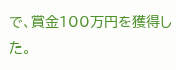で、賞金100万円を獲得した。